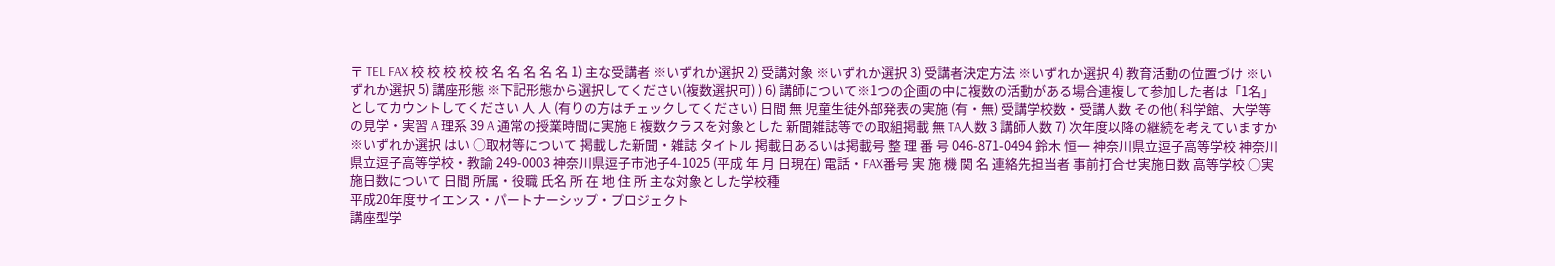〒 TEL FAX 校 校 校 校 校 名 名 名 名 名 1) 主な受講者 ※いずれか選択 2) 受講対象 ※いずれか選択 3) 受講者決定方法 ※いずれか選択 4) 教育活動の位置づけ ※いずれか選択 5) 講座形態 ※下記形態から選択してください(複数選択可) ) 6) 講師について※1つの企画の中に複数の活動がある場合連複して参加した者は「1名」としてカウントしてください 人 人 (有りの方はチェックしてください) 日間 無 児童生徒外部発表の実施 (有・無) 受講学校数・受講人数 その他( 科学館、大学等の見学・実習 A 理系 39 A 通常の授業時間に実施 E 複数クラスを対象とした 新聞雑誌等での取組掲載 無 TA人数 3 講師人数 7) 次年度以降の継続を考えていますか ※いずれか選択 はい ○取材等について 掲載した新聞・雑誌 タイトル 掲載日あるいは掲載号 整 理 番 号 046-871-0494 鈴木 恒一 神奈川県立逗子高等学校 神奈川県立逗子高等学校・教諭 249-0003 神奈川県逗子市池子4-1025 (平成 年 月 日現在) 電話・FAX番号 実 施 機 関 名 連絡先担当者 事前打合せ実施日数 高等学校 ○実施日数について 日間 所属・役職 氏名 所 在 地 住 所 主な対象とした学校種
平成20年度サイエンス・パートナーシップ・プロジェクト
講座型学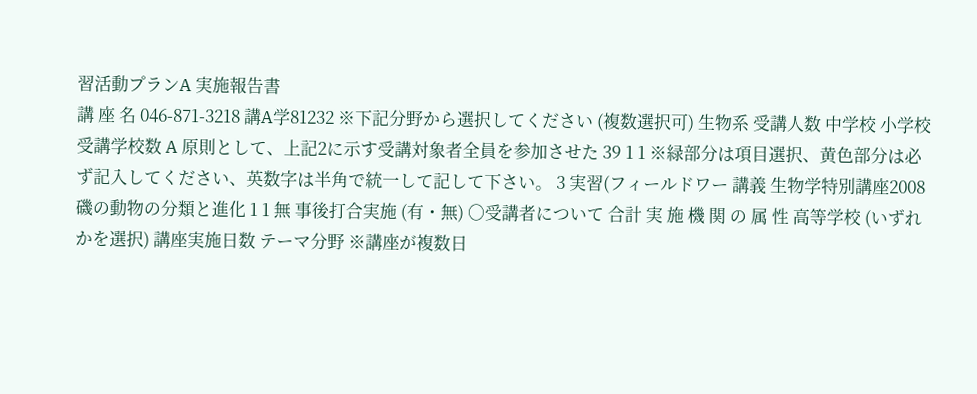習活動プランA 実施報告書
講 座 名 046-871-3218 講A学81232 ※下記分野から選択してください (複数選択可) 生物系 受講人数 中学校 小学校 受講学校数 A 原則として、上記2に示す受講対象者全員を参加させた 39 1 1 ※緑部分は項目選択、黄色部分は必ず記入してください、英数字は半角で統一して記して下さい。 3 実習(フィールドワー 講義 生物学特別講座2008 磯の動物の分類と進化 1 1 無 事後打合実施 (有・無) ○受講者について 合計 実 施 機 関 の 属 性 高等学校 (いずれかを選択) 講座実施日数 テーマ分野 ※講座が複数日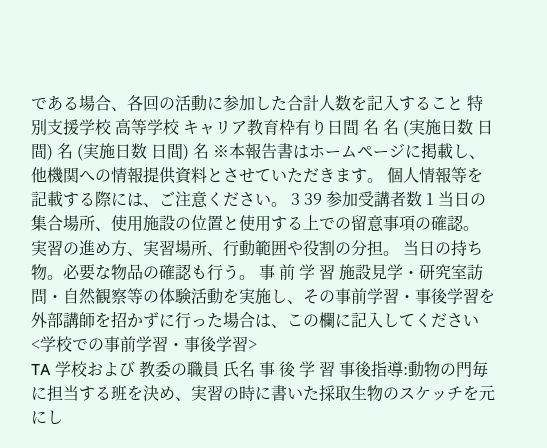である場合、各回の活動に参加した合計人数を記入すること 特別支援学校 高等学校 キャリア教育枠有り日間 名 名 (実施日数 日間) 名 (実施日数 日間) 名 ※本報告書はホームページに掲載し、他機関への情報提供資料とさせていただきます。 個人情報等を記載する際には、ご注意ください。 3 39 参加受講者数 1 当日の集合場所、使用施設の位置と使用する上での留意事項の確認。 実習の進め方、実習場所、行動範囲や役割の分担。 当日の持ち物。必要な物品の確認も行う。 事 前 学 習 施設見学・研究室訪問・自然観察等の体験活動を実施し、その事前学習・事後学習を外部講師を招かずに行った場合は、この欄に記入してください
<学校での事前学習・事後学習>
TA 学校および 教委の職員 氏名 事 後 学 習 事後指導:動物の門毎に担当する班を決め、実習の時に書いた採取生物のスケッチを元にし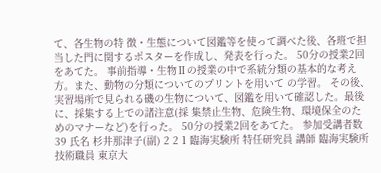て、各生物の特 徴・生態について図鑑等を使って調べた後、各班で担当した門に関するポスターを作成し、発表を行った。 50分の授業2回をあてた。 事前指導・生物Ⅱの授業の中で系統分類の基本的な考え方。また、動物の分類についてのプリントを用いて の学習。 その後、実習場所で見られる磯の生物について、図鑑を用いて確認した。最後に、採集する上での諸注意(採 集禁止生物、危険生物、環境保全のためのマナーなど)を行った。 50分の授業2回をあてた。 参加受講者数 39 氏名 杉井那津子(副) 2 2 1 臨海実験所 特任研究員 講師 臨海実験所 技術職員 東京大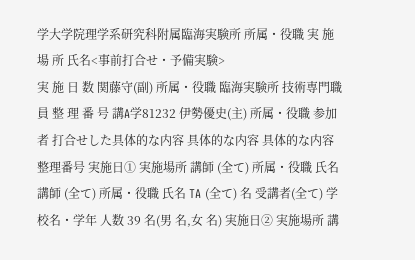学大学院理学系研究科附属臨海実験所 所属・役職 実 施 場 所 氏名<事前打合せ・予備実験>
実 施 日 数 関藤守(副) 所属・役職 臨海実験所 技術専門職員 整 理 番 号 講A学81232 伊勢優史(主) 所属・役職 参加者 打合せした具体的な内容 具体的な内容 具体的な内容整理番号 実施日① 実施場所 講師 (全て) 所属・役職 氏名 講師 (全て) 所属・役職 氏名 TA (全て) 名 受講者(全て) 学校名・学年 人数 39 名(男 名,女 名) 実施日② 実施場所 講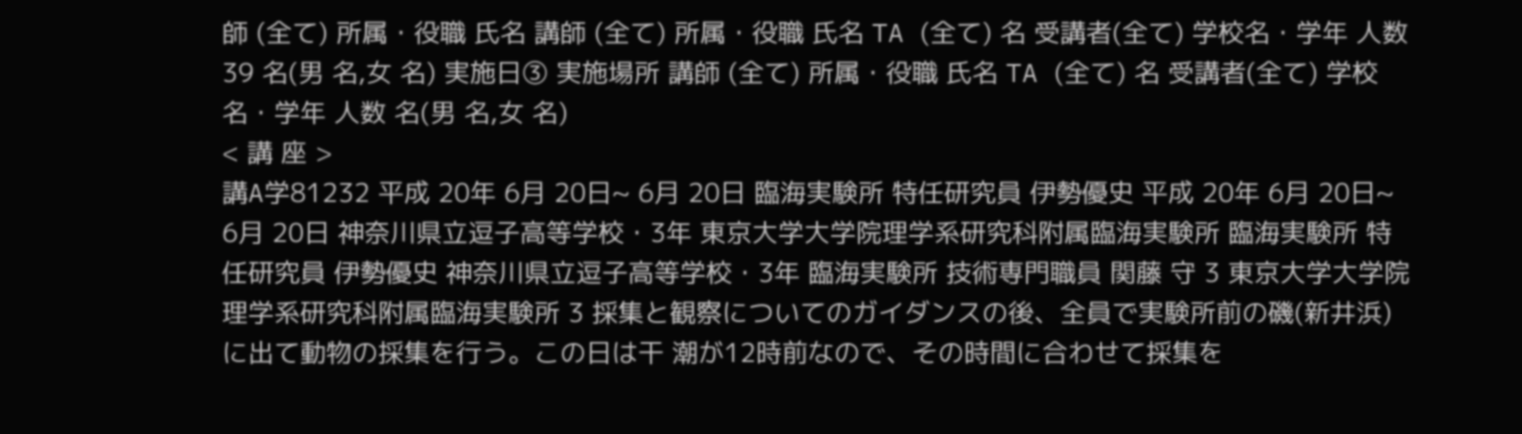師 (全て) 所属・役職 氏名 講師 (全て) 所属・役職 氏名 TA (全て) 名 受講者(全て) 学校名・学年 人数 39 名(男 名,女 名) 実施日③ 実施場所 講師 (全て) 所属・役職 氏名 TA (全て) 名 受講者(全て) 学校名・学年 人数 名(男 名,女 名)
< 講 座 >
講A学81232 平成 20年 6月 20日~ 6月 20日 臨海実験所 特任研究員 伊勢優史 平成 20年 6月 20日~ 6月 20日 神奈川県立逗子高等学校・3年 東京大学大学院理学系研究科附属臨海実験所 臨海実験所 特任研究員 伊勢優史 神奈川県立逗子高等学校・3年 臨海実験所 技術専門職員 関藤 守 3 東京大学大学院理学系研究科附属臨海実験所 3 採集と観察についてのガイダンスの後、全員で実験所前の磯(新井浜)に出て動物の採集を行う。この日は干 潮が12時前なので、その時間に合わせて採集を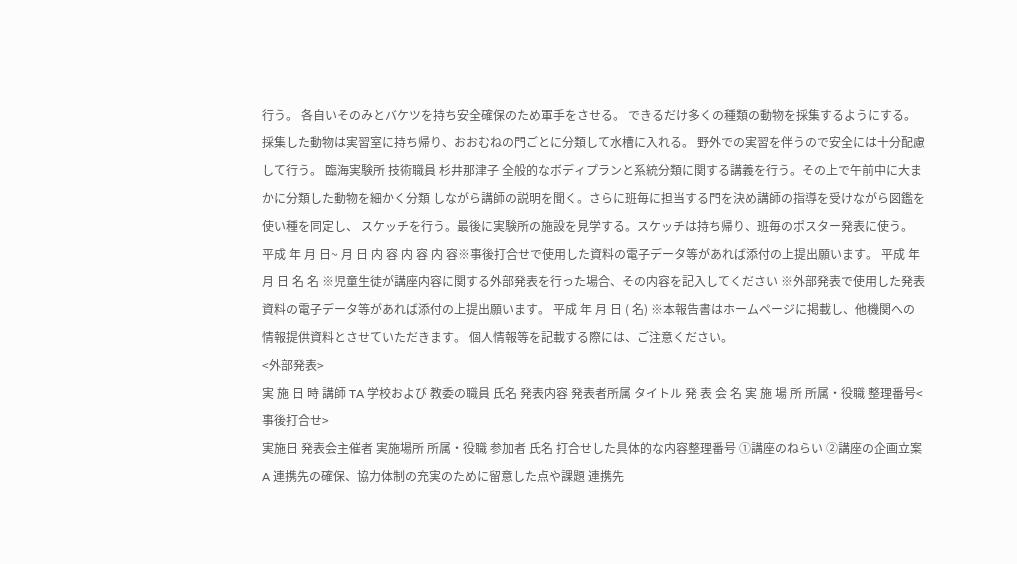行う。 各自いそのみとバケツを持ち安全確保のため軍手をさせる。 できるだけ多くの種類の動物を採集するようにする。 採集した動物は実習室に持ち帰り、おおむねの門ごとに分類して水槽に入れる。 野外での実習を伴うので安全には十分配慮して行う。 臨海実験所 技術職員 杉井那津子 全般的なボディプランと系統分類に関する講義を行う。その上で午前中に大まかに分類した動物を細かく分類 しながら講師の説明を聞く。さらに班毎に担当する門を決め講師の指導を受けながら図鑑を使い種を同定し、 スケッチを行う。最後に実験所の施設を見学する。スケッチは持ち帰り、班毎のポスター発表に使う。 平成 年 月 日~ 月 日 内 容 内 容 内 容※事後打合せで使用した資料の電子データ等があれば添付の上提出願います。 平成 年 月 日 名 名 ※児童生徒が講座内容に関する外部発表を行った場合、その内容を記入してください ※外部発表で使用した発表資料の電子データ等があれば添付の上提出願います。 平成 年 月 日 ( 名) ※本報告書はホームページに掲載し、他機関への情報提供資料とさせていただきます。 個人情報等を記載する際には、ご注意ください。
<外部発表>
実 施 日 時 講師 TA 学校および 教委の職員 氏名 発表内容 発表者所属 タイトル 発 表 会 名 実 施 場 所 所属・役職 整理番号<事後打合せ>
実施日 発表会主催者 実施場所 所属・役職 参加者 氏名 打合せした具体的な内容整理番号 ①講座のねらい ②講座の企画立案 A 連携先の確保、協力体制の充実のために留意した点や課題 連携先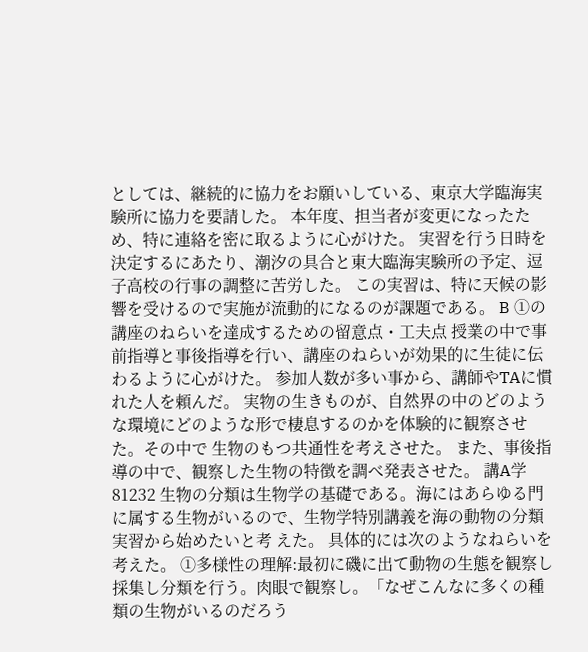としては、継続的に協力をお願いしている、東京大学臨海実験所に協力を要請した。 本年度、担当者が変更になったため、特に連絡を密に取るように心がけた。 実習を行う日時を決定するにあたり、潮汐の具合と東大臨海実験所の予定、逗子高校の行事の調整に苦労した。 この実習は、特に天候の影響を受けるので実施が流動的になるのが課題である。 B ①の講座のねらいを達成するための留意点・工夫点 授業の中で事前指導と事後指導を行い、講座のねらいが効果的に生徒に伝わるように心がけた。 参加人数が多い事から、講師やTAに慣れた人を頼んだ。 実物の生きものが、自然界の中のどのような環境にどのような形で棲息するのかを体験的に観察させた。その中で 生物のもつ共通性を考えさせた。 また、事後指導の中で、観察した生物の特徴を調べ発表させた。 講A学81232 生物の分類は生物学の基礎である。海にはあらゆる門に属する生物がいるので、生物学特別講義を海の動物の分類実習から始めたいと考 えた。 具体的には次のようなねらいを考えた。 ①多様性の理解:最初に磯に出て動物の生態を観察し採集し分類を行う。肉眼で観察し。「なぜこんなに多くの種類の生物がいるのだろう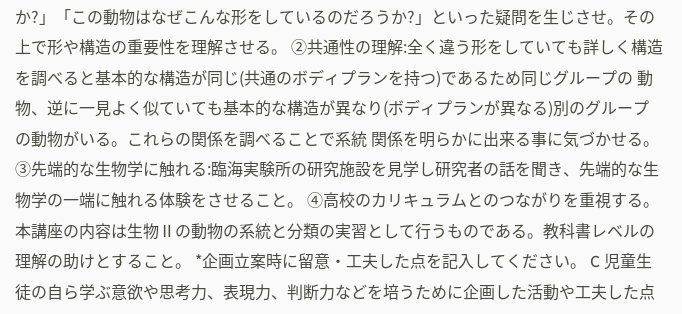か?」「この動物はなぜこんな形をしているのだろうか?」といった疑問を生じさせ。その上で形や構造の重要性を理解させる。 ②共通性の理解:全く違う形をしていても詳しく構造を調べると基本的な構造が同じ(共通のボディプランを持つ)であるため同じグループの 動物、逆に一見よく似ていても基本的な構造が異なり(ボディプランが異なる)別のグループの動物がいる。これらの関係を調べることで系統 関係を明らかに出来る事に気づかせる。 ③先端的な生物学に触れる:臨海実験所の研究施設を見学し研究者の話を聞き、先端的な生物学の一端に触れる体験をさせること。 ④高校のカリキュラムとのつながりを重視する。 本講座の内容は生物Ⅱの動物の系統と分類の実習として行うものである。教科書レベルの 理解の助けとすること。 *企画立案時に留意・工夫した点を記入してください。 C 児童生徒の自ら学ぶ意欲や思考力、表現力、判断力などを培うために企画した活動や工夫した点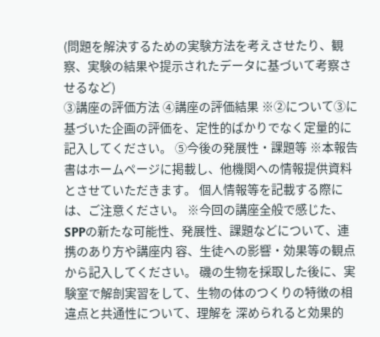(問題を解決するための実験方法を考えさせたり、観察、実験の結果や提示されたデータに基づいて考察させるなど)
③講座の評価方法 ④講座の評価結果 ※②について③に基づいた企画の評価を、定性的ばかりでなく定量的に記入してください。 ⑤今後の発展性・課題等 ※本報告書はホームページに掲載し、他機関への情報提供資料とさせていただきます。 個人情報等を記載する際には、ご注意ください。 ※今回の講座全般で感じた、SPPの新たな可能性、発展性、課題などについて、連携のあり方や講座内 容、生徒への影響・効果等の観点から記入してください。 磯の生物を採取した後に、実験室で解剖実習をして、生物の体のつくりの特徴の相違点と共通性について、理解を 深められると効果的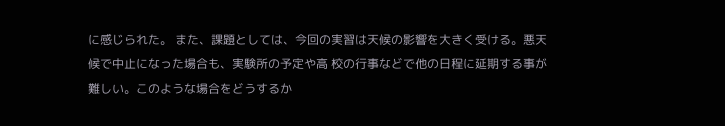に感じられた。 また、課題としては、今回の実習は天候の影響を大きく受ける。悪天候で中止になった場合も、実験所の予定や高 校の行事などで他の日程に延期する事が難しい。このような場合をどうするか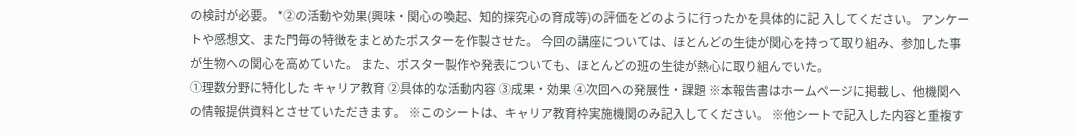の検討が必要。 *②の活動や効果(興味・関心の喚起、知的探究心の育成等)の評価をどのように行ったかを具体的に記 入してください。 アンケートや感想文、また門毎の特徴をまとめたポスターを作製させた。 今回の講座については、ほとんどの生徒が関心を持って取り組み、参加した事が生物への関心を高めていた。 また、ポスター製作や発表についても、ほとんどの班の生徒が熱心に取り組んでいた。
①理数分野に特化した キャリア教育 ②具体的な活動内容 ③成果・効果 ④次回への発展性・課題 ※本報告書はホームページに掲載し、他機関への情報提供資料とさせていただきます。 ※このシートは、キャリア教育枠実施機関のみ記入してください。 ※他シートで記入した内容と重複す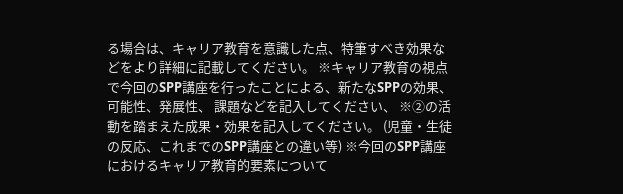る場合は、キャリア教育を意識した点、特筆すべき効果などをより詳細に記載してください。 ※キャリア教育の視点で今回のSPP講座を行ったことによる、新たなSPPの効果、可能性、発展性、 課題などを記入してください、 ※②の活動を踏まえた成果・効果を記入してください。 (児童・生徒の反応、これまでのSPP講座との違い等) ※今回のSPP講座におけるキャリア教育的要素について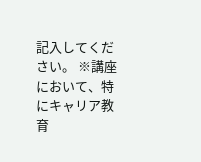記入してください。 ※講座において、特にキャリア教育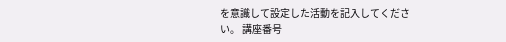を意識して設定した活動を記入してください。 講座番号